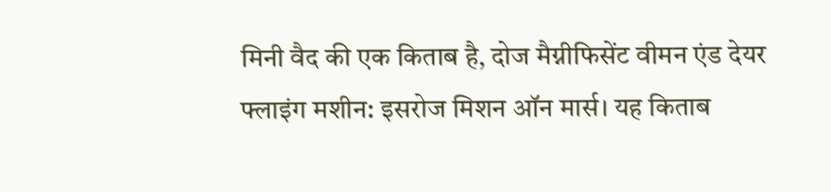मिनी वैद की एक किताब है, दोज मैग्नीफिसेंट वीमन एंड देयर फ्लाइंग मशीन: इसरोज मिशन ऑन मार्स। यह किताब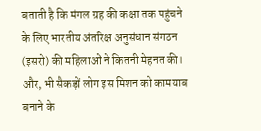बताती है कि मंगल ग्रह की कक्षा तक पहुंचने के लिए भारतीय अंतरिक्ष अनुसंधान संगठन (इसरो) की महिलाओं ने कितनी मेहनत की। और, भी सैकड़ों लोग इस मिशन को कामयाब बनाने के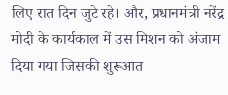लिए रात दिन जुटे रहे। और, प्रधानमंत्री नरेंद्र मोदी के कार्यकाल में उस मिशन को अंजाम दिया गया जिसकी शुरूआत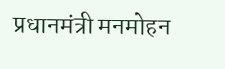प्रधानमंत्री मनमोहन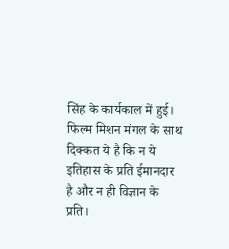सिंह के कार्यकाल में हुई। फिल्म मिशन मंगल के साथ दिक्कत ये है कि न ये इतिहास के प्रति ईमानदार है और न ही विज्ञान के प्रति।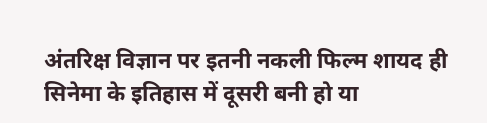अंतरिक्ष विज्ञान पर इतनी नकली फिल्म शायद ही सिनेमा के इतिहास में दूसरी बनी हो या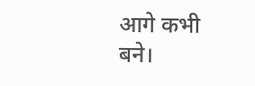आगे कभी बने।